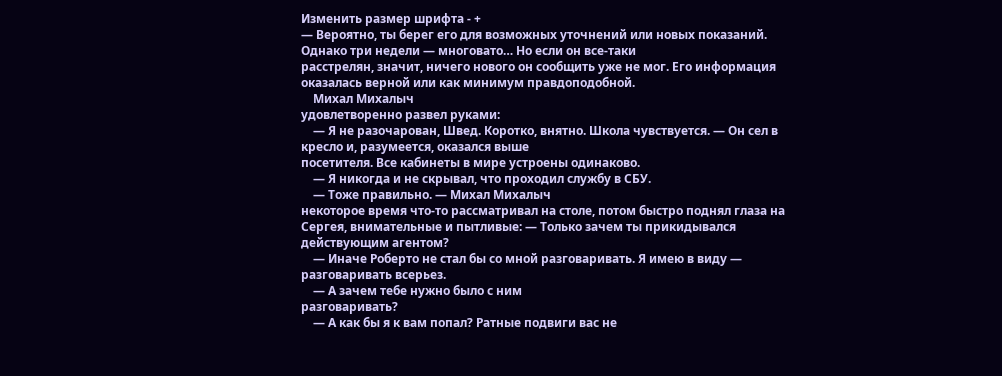Изменить размер шрифта - +
— Вероятно, ты берег его для возможных уточнений или новых показаний. Однако три недели — многовато… Но если он все-таки
расстрелян, значит, ничего нового он сообщить уже не мог. Его информация оказалась верной или как минимум правдоподобной.
    Михал Михалыч
удовлетворенно развел руками:
    — Я не разочарован, Швед. Коротко, внятно. Школа чувствуется. — Он сел в кресло и, разумеется, оказался выше
посетителя. Все кабинеты в мире устроены одинаково.
    — Я никогда и не скрывал, что проходил службу в СБУ.
    — Тоже правильно. — Михал Михалыч
некоторое время что-то рассматривал на столе, потом быстро поднял глаза на Сергея, внимательные и пытливые: — Только зачем ты прикидывался
действующим агентом?
    — Иначе Роберто не стал бы со мной разговаривать. Я имею в виду — разговаривать всерьез.
    — А зачем тебе нужно было с ним
разговаривать?
    — А как бы я к вам попал? Ратные подвиги вас не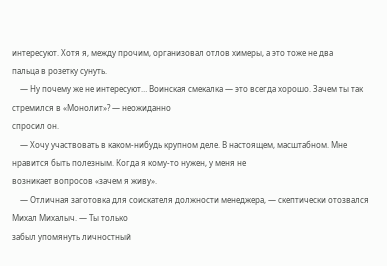интересуют. Хотя я, между прочим, организовал отлов химеры, а это тоже не два
пальца в розетку сунуть.
    — Ну почему же не интересуют… Воинская смекалка — это всегда хорошо. Зачем ты так стремился в «Монолит»? — неожиданно
спросил он.
    — Хочу участвовать в каком-нибудь крупном деле. В настоящем, масштабном. Мне нравится быть полезным. Когда я кому-то нужен, у меня не
возникает вопросов «зачем я живу».
    — Отличная заготовка для соискателя должности менеджера, — скептически отозвался Михал Михалыч. — Ты только
забыл упомянуть личностный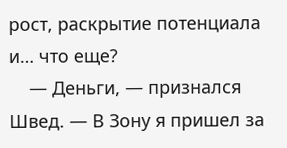рост, раскрытие потенциала и… что еще?
    — Деньги, — признался Швед. — В Зону я пришел за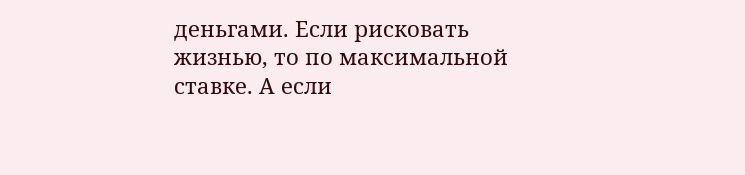деньгами. Если рисковать
жизнью, то по максимальной ставке. А если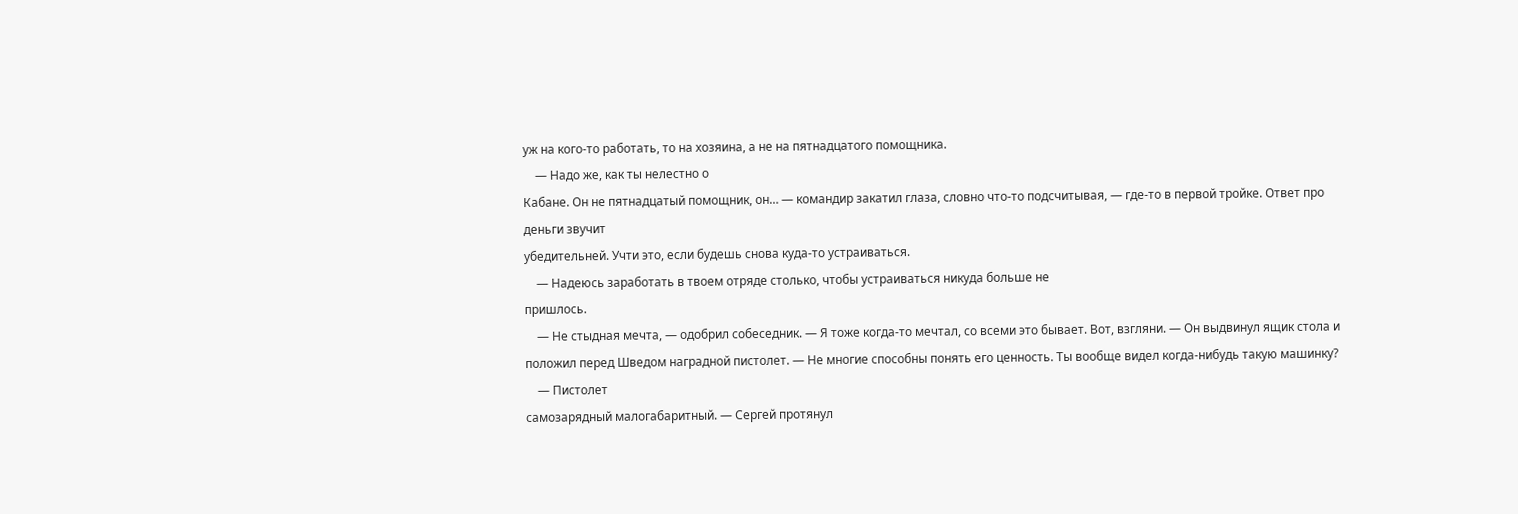уж на кого-то работать, то на хозяина, а не на пятнадцатого помощника.
    — Надо же, как ты нелестно о
Кабане. Он не пятнадцатый помощник, он… — командир закатил глаза, словно что-то подсчитывая, — где-то в первой тройке. Ответ про деньги звучит
убедительней. Учти это, если будешь снова куда-то устраиваться.
    — Надеюсь заработать в твоем отряде столько, чтобы устраиваться никуда больше не
пришлось.
    — Не стыдная мечта, — одобрил собеседник. — Я тоже когда-то мечтал, со всеми это бывает. Вот, взгляни. — Он выдвинул ящик стола и
положил перед Шведом наградной пистолет. — Не многие способны понять его ценность. Ты вообще видел когда-нибудь такую машинку?
    — Пистолет
самозарядный малогабаритный. — Сергей протянул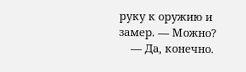руку к оружию и замер. — Можно?
    — Да, конечно.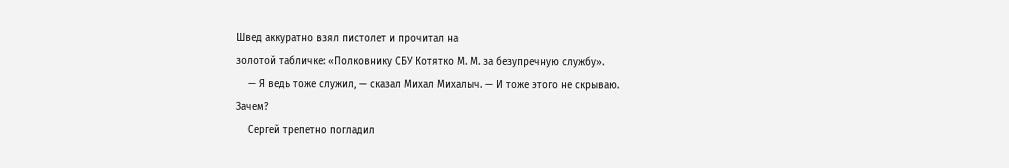Швед аккуратно взял пистолет и прочитал на
золотой табличке: «Полковнику СБУ Котятко М. М. за безупречную службу».
    — Я ведь тоже служил, — сказал Михал Михалыч. — И тоже этого не скрываю.
Зачем?
    Сергей трепетно погладил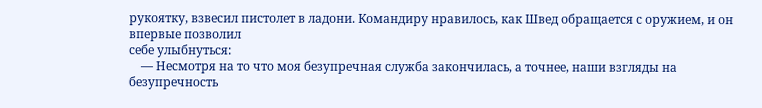рукоятку, взвесил пистолет в ладони. Командиру нравилось, как Швед обращается с оружием, и он впервые позволил
себе улыбнуться:
    — Несмотря на то что моя безупречная служба закончилась, а точнее, наши взгляды на безупречность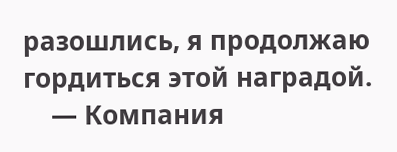разошлись, я продолжаю
гордиться этой наградой.
    — Компания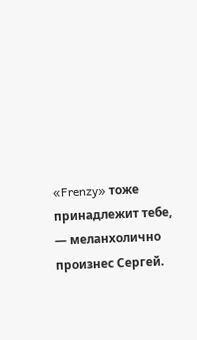«Frenzy» тоже принадлежит тебе, — меланхолично произнес Сергей.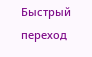Быстрый переход